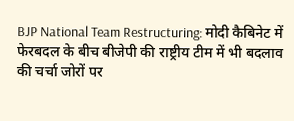BJP National Team Restructuring: मोदी कैबिनेट में फेरबदल के बीच बीजेपी की राष्ट्रीय टीम में भी बदलाव की चर्चा जोरों पर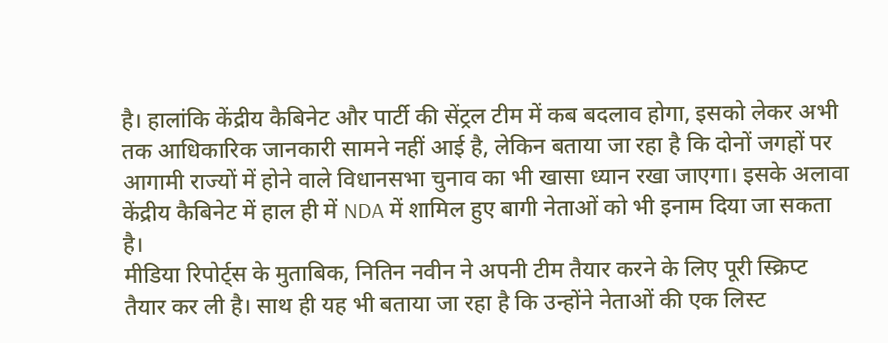है। हालांकि केंद्रीय कैबिनेट और पार्टी की सेंट्रल टीम में कब बदलाव होगा, इसको लेकर अभी तक आधिकारिक जानकारी सामने नहीं आई है, लेकिन बताया जा रहा है कि दोनों जगहों पर आगामी राज्यों में होने वाले विधानसभा चुनाव का भी खासा ध्यान रखा जाएगा। इसके अलावा केंद्रीय कैबिनेट में हाल ही में NDA में शामिल हुए बागी नेताओं को भी इनाम दिया जा सकता है।
मीडिया रिपोर्ट्स के मुताबिक, नितिन नवीन ने अपनी टीम तैयार करने के लिए पूरी स्क्रिप्ट तैयार कर ली है। साथ ही यह भी बताया जा रहा है कि उन्होंने नेताओं की एक लिस्ट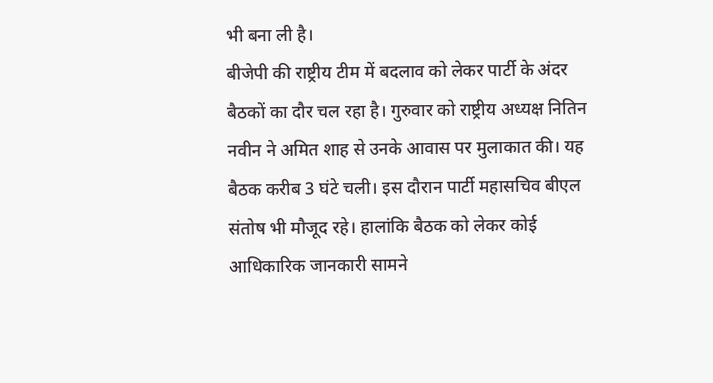भी बना ली है।
बीजेपी की राष्ट्रीय टीम में बदलाव को लेकर पार्टी के अंदर बैठकों का दौर चल रहा है। गुरुवार को राष्ट्रीय अध्यक्ष नितिन नवीन ने अमित शाह से उनके आवास पर मुलाकात की। यह बैठक करीब 3 घंटे चली। इस दौरान पार्टी महासचिव बीएल संतोष भी मौजूद रहे। हालांकि बैठक को लेकर कोई आधिकारिक जानकारी सामने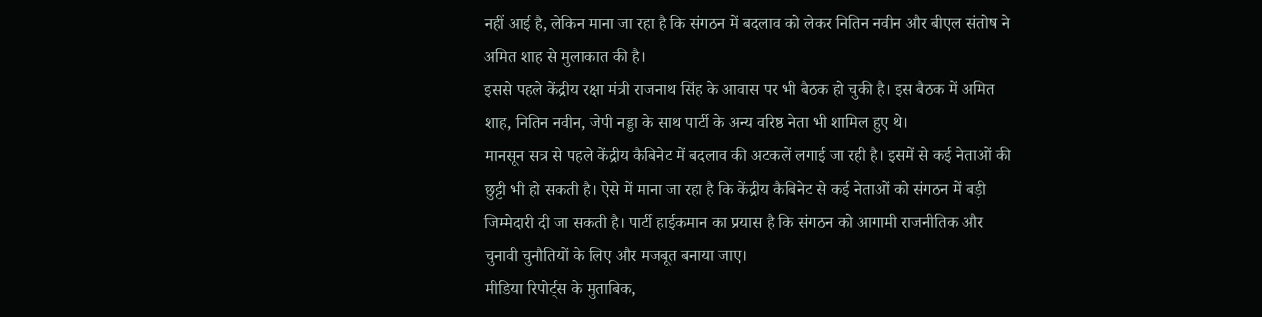नहीं आई है, लेकिन माना जा रहा है कि संगठन में बदलाव को लेकर नितिन नवीन और बीएल संतोष ने अमित शाह से मुलाकात की है।
इससे पहले केंद्रीय रक्षा मंत्री राजनाथ सिंह के आवास पर भी बैठक हो चुकी है। इस बैठक में अमित शाह, नितिन नवीन, जेपी नड्डा के साथ पार्टी के अन्य वरिष्ठ नेता भी शामिल हुए थे।
मानसून सत्र से पहले केंद्रीय कैबिनेट में बदलाव की अटकलें लगाई जा रही है। इसमें से कई नेताओं की छुट्टी भी हो सकती है। ऐसे में माना जा रहा है कि केंद्रीय कैबिनेट से कई नेताओं को संगठन में बड़ी जिम्मेदारी दी जा सकती है। पार्टी हाईकमान का प्रयास है कि संगठन को आगामी राजनीतिक और चुनावी चुनौतियों के लिए और मजबूत बनाया जाए।
मीडिया रिपोर्ट्स के मुताबिक,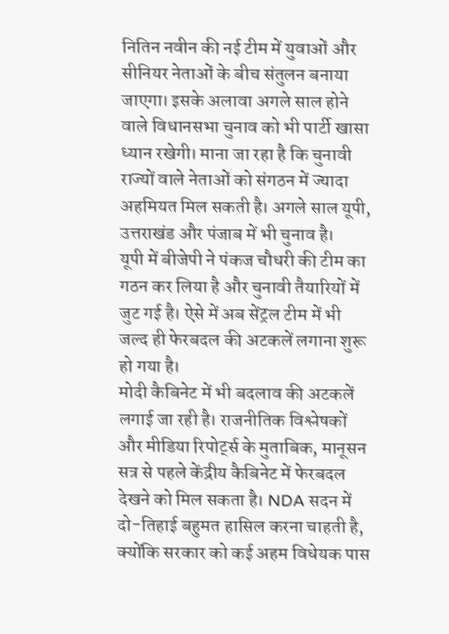नितिन नवीन की नई टीम में युवाओं और सीनियर नेताओं के बीच संतुलन बनाया जाएगा। इसके अलावा अगले साल होने वाले विधानसभा चुनाव को भी पार्टी खासा ध्यान रखेगी। माना जा रहा है कि चुनावी राज्यों वाले नेताओं को संगठन में ज्यादा अहमियत मिल सकती है। अगले साल यूपी, उत्तराखंड और पंजाब में भी चुनाव है।
यूपी में बीजेपी ने पंकज चौधरी की टीम का गठन कर लिया है और चुनावी तैयारियों में जुट गई है। ऐसे में अब सेंट्रल टीम में भी जल्द ही फेरबदल की अटकलें लगाना शुरू हो गया है।
मोदी कैबिनेट में भी बदलाव की अटकलें लगाई जा रही है। राजनीतिक विश्लेषकों और मीडिया रिपोर्ट्स के मुताबिक, मानूसन सत्र से पहले केंद्रीय कैबिनेट में फेरबदल देखने को मिल सकता है। NDA सदन में दो-तिहाई बहुमत हासिल करना चाहती है, क्योंकि सरकार को कई अहम विधेयक पास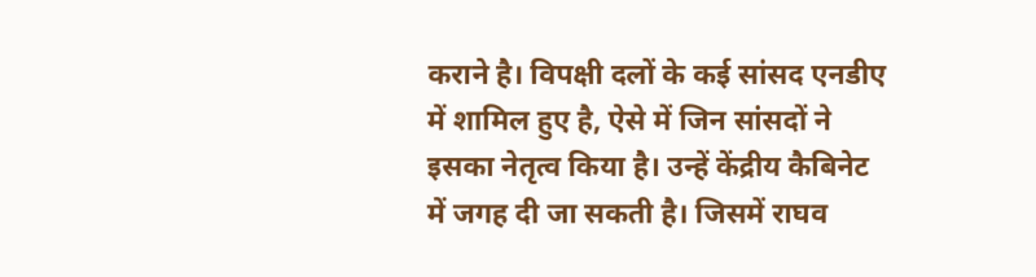कराने है। विपक्षी दलों के कई सांसद एनडीए में शामिल हुए है, ऐसे में जिन सांसदों ने इसका नेतृत्व किया है। उन्हें केंद्रीय कैबिनेट में जगह दी जा सकती है। जिसमें राघव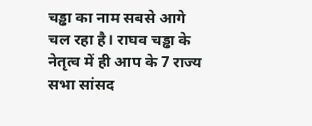चड्ढा का नाम सबसे आगे चल रहा है। राघव चड्ढा के नेतृत्व में ही आप के 7 राज्य सभा सांसद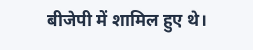बीजेपी में शामिल हुए थे।